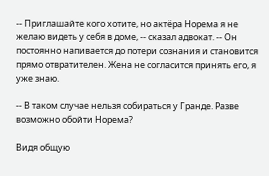-- Приглашайте кого хотите, но актёра Норема я не желаю видеть у себя в доме, -- сказал адвокат. -- Он постоянно напивается до потери сознания и становится прямо отвратителен. Жена не согласится принять его, я уже знаю.

-- В таком случае нельзя собираться у Гранде. Разве возможно обойти Норема?

Видя общую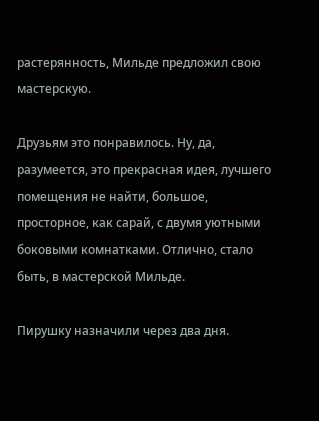растерянность, Мильде предложил свою мастерскую.

Друзьям это понравилось. Ну, да, разумеется, это прекрасная идея, лучшего помещения не найти, большое, просторное, как сарай, с двумя уютными боковыми комнатками. Отлично, стало быть, в мастерской Мильде.

Пирушку назначили через два дня.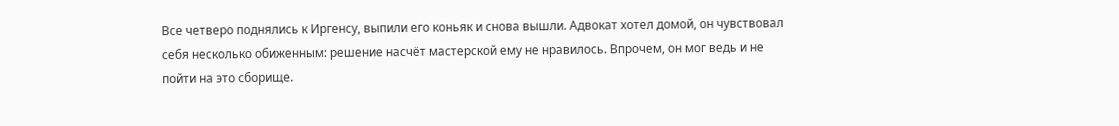Все четверо поднялись к Иргенсу, выпили его коньяк и снова вышли. Адвокат хотел домой, он чувствовал себя несколько обиженным: решение насчёт мастерской ему не нравилось. Впрочем, он мог ведь и не пойти на это сборище.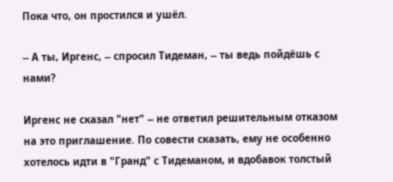Пока что, он простился и ушёл.

-- А ты, Иргенс, -- спросил Тидеман, -- ты ведь пойдёшь с нами?

Иргенс не сказал "нет" -- не ответил решительным отказом на это приглашение. По совести сказать, ему не особенно хотелось идти в "Гранд" с Тидеманом, и вдобавок толстый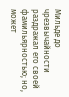Мильде до чрезвычайности раздражал его своей фамильярностью; но, может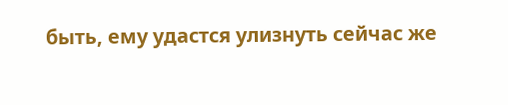быть, ему удастся улизнуть сейчас же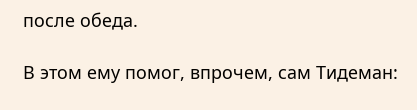после обеда.

В этом ему помог, впрочем, сам Тидеман: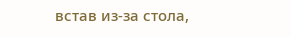встав из-за стола,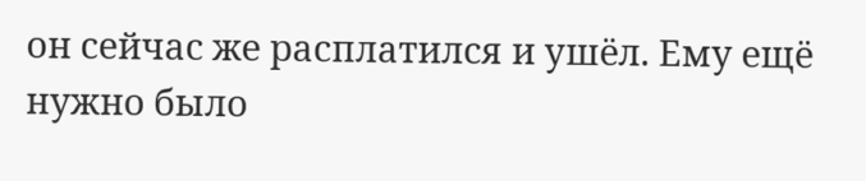он сейчас же расплатился и ушёл. Ему ещё нужно было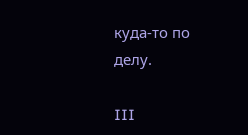куда-то по делу.

III